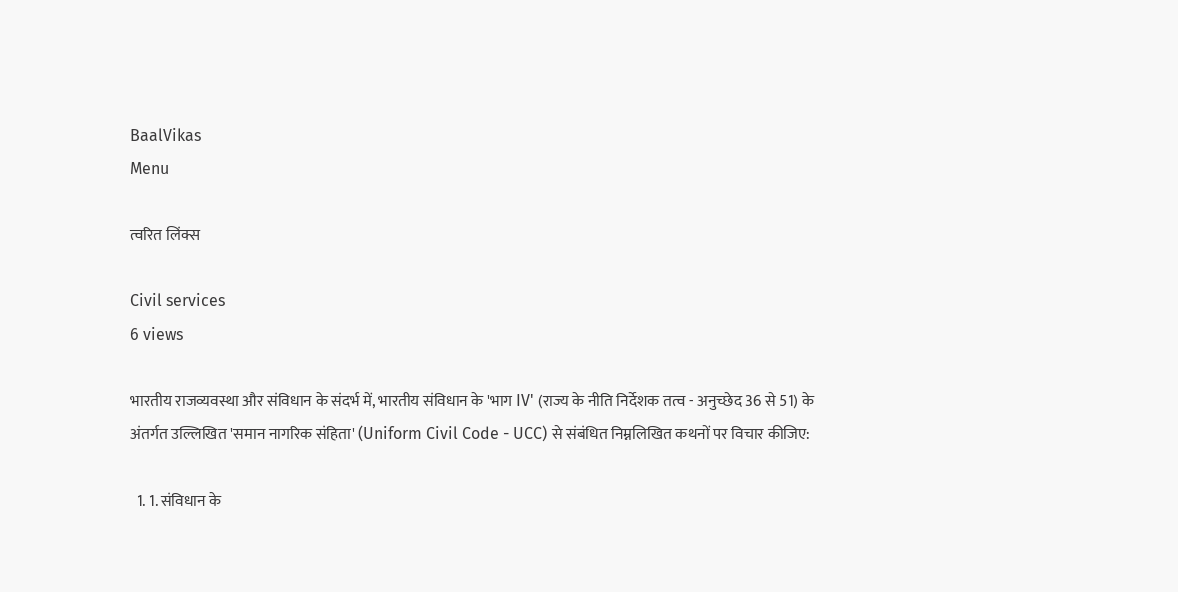BaalVikas
Menu

त्वरित लिंक्स

Civil services
6 views

भारतीय राजव्यवस्था और संविधान के संदर्भ में, भारतीय संविधान के 'भाग IV' (राज्य के नीति निर्देशक तत्व - अनुच्छेद 36 से 51) के अंतर्गत उल्लिखित 'समान नागरिक संहिता' (Uniform Civil Code - UCC) से संबंधित निम्नलिखित कथनों पर विचार कीजिए:

  1. 1. संविधान के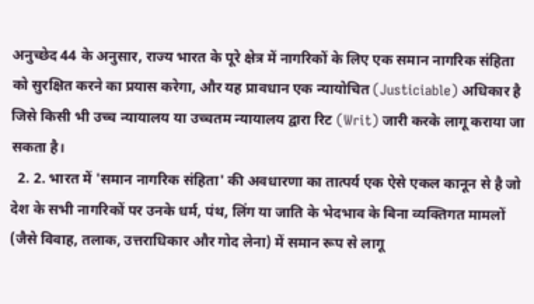अनुच्छेद 44 के अनुसार, राज्य भारत के पूरे क्षेत्र में नागरिकों के लिए एक समान नागरिक संहिता को सुरक्षित करने का प्रयास करेगा, और यह प्रावधान एक न्यायोचित (Justiciable) अधिकार है जिसे किसी भी उच्च न्यायालय या उच्चतम न्यायालय द्वारा रिट (Writ) जारी करके लागू कराया जा सकता है।
  2. 2. भारत में 'समान नागरिक संहिता' की अवधारणा का तात्पर्य एक ऐसे एकल कानून से है जो देश के सभी नागरिकों पर उनके धर्म, पंथ, लिंग या जाति के भेदभाव के बिना व्यक्तिगत मामलों (जैसे विवाह, तलाक, उत्तराधिकार और गोद लेना) में समान रूप से लागू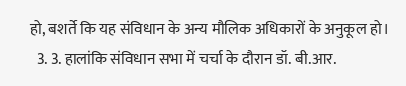हो, बशर्ते कि यह संविधान के अन्य मौलिक अधिकारों के अनुकूल हो।
  3. 3. हालांकि संविधान सभा में चर्चा के दौरान डॉ. बी.आर.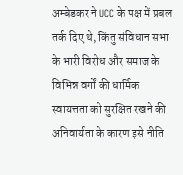अम्बेडकर ने UCC के पक्ष में प्रबल तर्क दिए थे, किंतु संविधान सभा के भारी विरोध और समाज के विभिन्न वर्गों की धार्मिक स्वायत्तता को सुरक्षित रखने की अनिवार्यता के कारण इसे नीति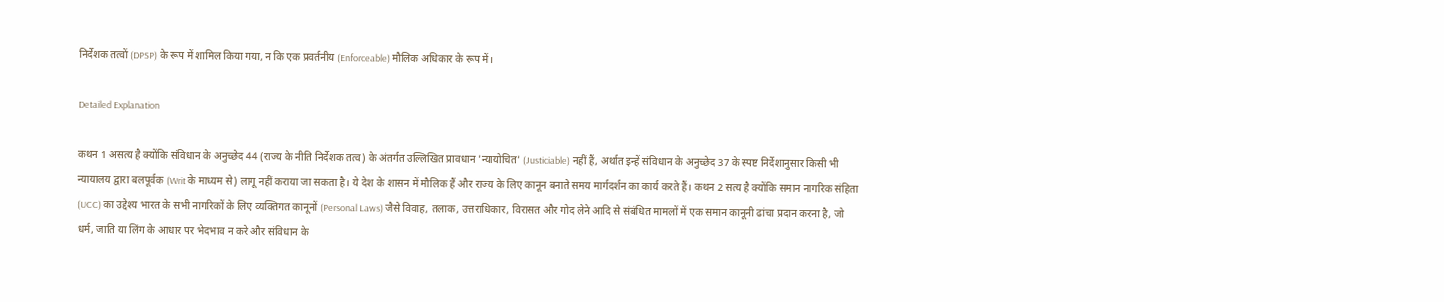निर्देशक तत्वों (DPSP) के रूप में शामिल किया गया, न कि एक प्रवर्तनीय (Enforceable) मौलिक अधिकार के रूप में।

Detailed Explanation

कथन 1 असत्य है क्योंकि संविधान के अनुच्छेद 44 (राज्य के नीति निर्देशक तत्व) के अंतर्गत उल्लिखित प्रावधान 'न्यायोचित' (Justiciable) नहीं हैं, अर्थात इन्हें संविधान के अनुच्छेद 37 के स्पष्ट निर्देशानुसार किसी भी न्यायालय द्वारा बलपूर्वक (Writ के माध्यम से) लागू नहीं कराया जा सकता है। ये देश के शासन में मौलिक हैं और राज्य के लिए कानून बनाते समय मार्गदर्शन का कार्य करते हैं। कथन 2 सत्य है क्योंकि समान नागरिक संहिता (UCC) का उद्देश्य भारत के सभी नागरिकों के लिए व्यक्तिगत कानूनों (Personal Laws) जैसे विवाह, तलाक, उत्तराधिकार, विरासत और गोद लेने आदि से संबंधित मामलों में एक समान कानूनी ढांचा प्रदान करना है, जो धर्म, जाति या लिंग के आधार पर भेदभाव न करे और संविधान के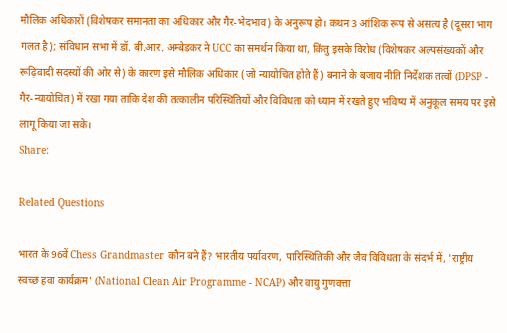मौलिक अधिकारों (विशेषकर समानता का अधिकार और गैर-भेदभाव) के अनुरूप हो। कथन 3 आंशिक रूप से असत्य है (दूसरा भाग गलत है); संविधान सभा में डॉ. बी.आर. अम्बेडकर ने UCC का समर्थन किया था, किंतु इसके विरोध (विशेषकर अल्पसंख्यकों और रूढ़िवादी सदस्यों की ओर से) के कारण इसे मौलिक अधिकार (जो न्यायोचित होते हैं) बनाने के बजाय नीति निर्देशक तत्वों (DPSP - गैर-न्यायोचित) में रखा गया ताकि देश की तत्कालीन परिस्थितियों और विविधता को ध्यान में रखते हुए भविष्य में अनुकूल समय पर इसे लागू किया जा सके।
Share:

Related Questions

भारत के 96वें Chess Grandmaster कौन बने हैं? भारतीय पर्यावरण, पारिस्थितिकी और जैव विविधता के संदर्भ में, 'राष्ट्रीय स्वच्छ हवा कार्यक्रम' (National Clean Air Programme - NCAP) और वायु गुणवत्ता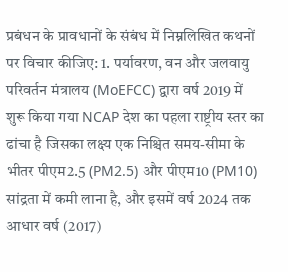प्रबंधन के प्रावधानों के संबंध में निम्नलिखित कथनों पर विचार कीजिए: 1. पर्यावरण, वन और जलवायु परिवर्तन मंत्रालय (MoEFCC) द्वारा वर्ष 2019 में शुरू किया गया NCAP देश का पहला राष्ट्रीय स्तर का ढांचा है जिसका लक्ष्य एक निश्चित समय-सीमा के भीतर पीएम2.5 (PM2.5) और पीएम10 (PM10) सांद्रता में कमी लाना है, और इसमें वर्ष 2024 तक आधार वर्ष (2017)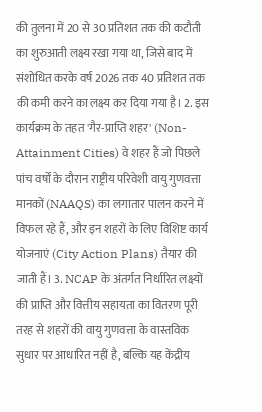की तुलना में 20 से 30 प्रतिशत तक की कटौती का शुरुआती लक्ष्य रखा गया था, जिसे बाद में संशोधित करके वर्ष 2026 तक 40 प्रतिशत तक की कमी करने का लक्ष्य कर दिया गया है। 2. इस कार्यक्रम के तहत 'गैर-प्राप्ति शहर' (Non-Attainment Cities) वे शहर हैं जो पिछले पांच वर्षों के दौरान राष्ट्रीय परिवेशी वायु गुणवत्ता मानकों (NAAQS) का लगातार पालन करने में विफल रहे हैं, और इन शहरों के लिए विशिष्ट कार्य योजनाएं (City Action Plans) तैयार की जाती हैं। 3. NCAP के अंतर्गत निर्धारित लक्ष्यों की प्राप्ति और वित्तीय सहायता का वितरण पूरी तरह से शहरों की वायु गुणवत्ता के वास्तविक सुधार पर आधारित नहीं है, बल्कि यह केंद्रीय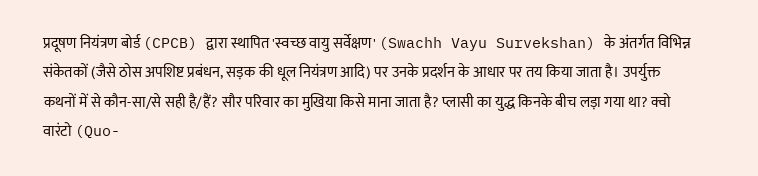प्रदूषण नियंत्रण बोर्ड (CPCB) द्वारा स्थापित 'स्वच्छ वायु सर्वेक्षण' (Swachh Vayu Survekshan) के अंतर्गत विभिन्न संकेतकों (जैसे ठोस अपशिष्ट प्रबंधन, सड़क की धूल नियंत्रण आदि) पर उनके प्रदर्शन के आधार पर तय किया जाता है। उपर्युक्त कथनों में से कौन-सा/से सही है/हैं? सौर परिवार का मुखिया किसे माना जाता है? प्लासी का युद्ध किनके बीच लड़ा गया था? क्वो वारंटो (Quo-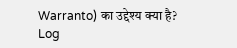Warranto) का उद्देश्य क्या है?
Log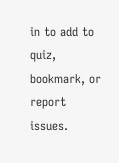in to add to quiz, bookmark, or report issues.